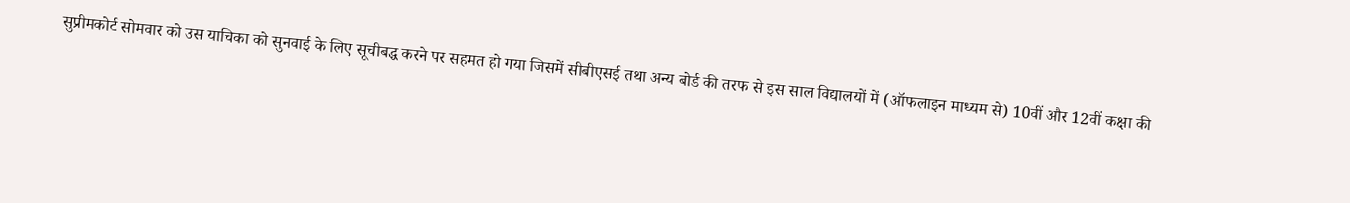सुप्रीमकोर्ट सोमवार को उस याचिका को सुनवाई के लिए सूचीबद्ध करने पर सहमत हो गया जिसमें सीबीएसई तथा अन्य बोर्ड की तरफ से इस साल विद्यालयों में (ऑफलाइन माध्यम से) 10वीं और 12वीं कक्षा की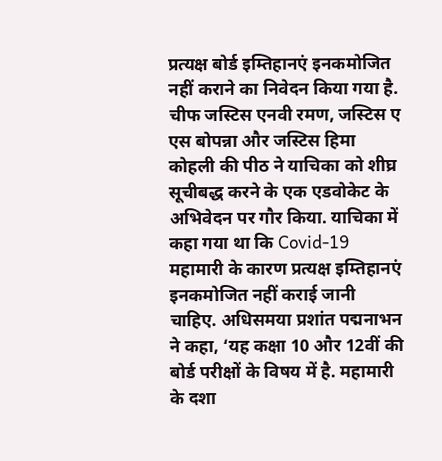प्रत्यक्ष बोर्ड इम्तिहानएं इनकमोजित नहीं कराने का निवेदन किया गया है. चीफ जस्टिस एनवी रमण, जस्टिस ए एस बोपन्ना और जस्टिस हिमा कोहली की पीठ ने याचिका को शीघ्र सूचीबद्ध करने के एक एडवोकेट के अभिवेदन पर गौर किया. याचिका में कहा गया था कि Covid-19
महामारी के कारण प्रत्यक्ष इम्तिहानएं इनकमोजित नहीं कराई जानी चाहिए. अधिसमया प्रशांत पद्मनाभन ने कहा, ‘यह कक्षा 10 और 12वीं की बोर्ड परीक्षों के विषय में है. महामारी के दशा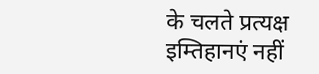के चलते प्रत्यक्ष इम्तिहानएं नहीं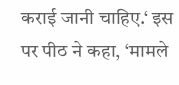कराई जानी चाहिए.‘ इस पर पीठ ने कहा, ‘मामले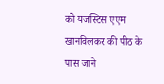को यजस्टिस एएम खानविलकर की पीठ के पास जाने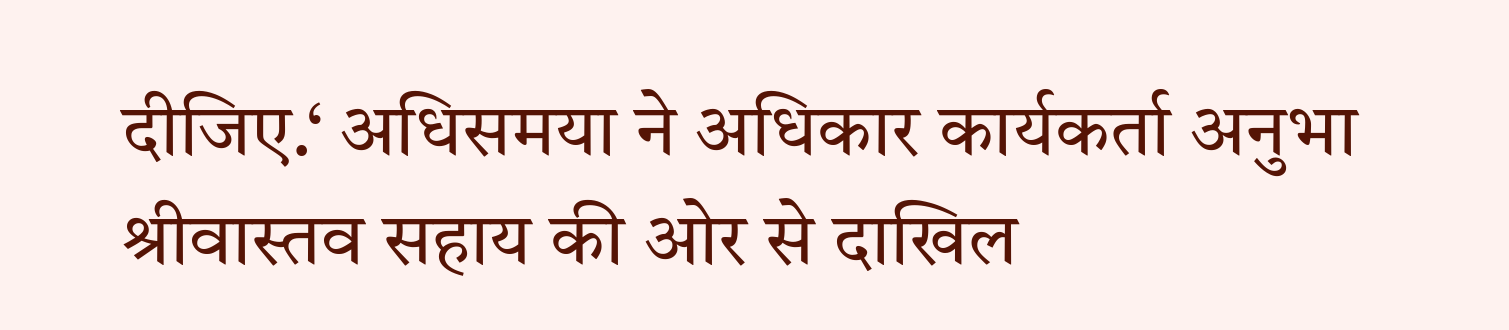दीजिए.‘ अधिसमया ने अधिकार कार्यकर्ता अनुभा श्रीवास्तव सहाय की ओर से दाखिल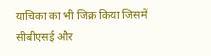याचिका का भी जिक्र किया जिसमें सीबीएसई और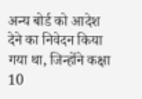अन्य बोर्ड को आदेश देने का निवेदन किया गया था, जिन्होंने कक्षा 10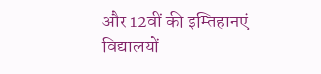और 12वीं की इम्तिहानएं विद्यालयों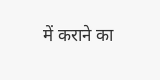में कराने का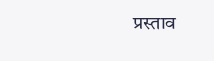प्रस्ताव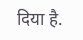दिया है.